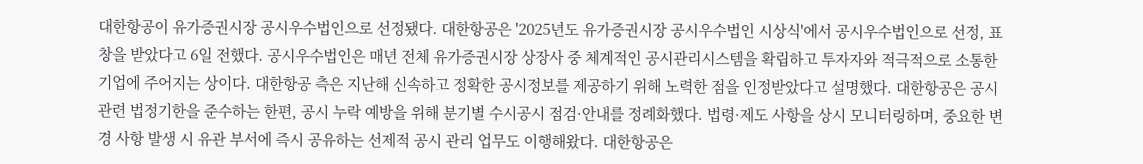대한항공이 유가증권시장 공시우수법인으로 선정됐다. 대한항공은 '2025년도 유가증권시장 공시우수법인 시상식'에서 공시우수법인으로 선정, 표창을 받았다고 6일 전했다. 공시우수법인은 매년 전체 유가증권시장 상장사 중 체계적인 공시관리시스템을 확립하고 투자자와 적극적으로 소통한 기업에 주어지는 상이다. 대한항공 측은 지난해 신속하고 정확한 공시정보를 제공하기 위해 노력한 점을 인정받았다고 설명했다. 대한항공은 공시 관련 법정기한을 준수하는 한편, 공시 누락 예방을 위해 분기별 수시공시 점검·안내를 정례화했다. 법령·제도 사항을 상시 모니터링하며, 중요한 변경 사항 발생 시 유관 부서에 즉시 공유하는 선제적 공시 관리 업무도 이행해왔다. 대한항공은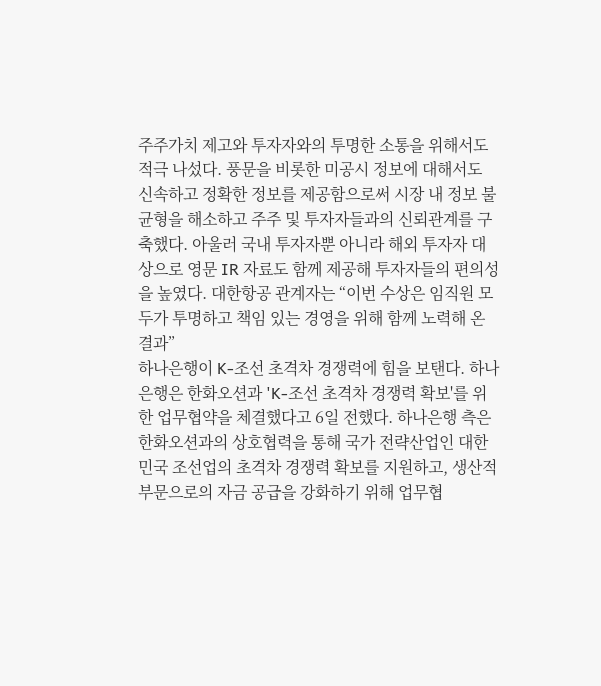주주가치 제고와 투자자와의 투명한 소통을 위해서도 적극 나섰다. 풍문을 비롯한 미공시 정보에 대해서도 신속하고 정확한 정보를 제공함으로써 시장 내 정보 불균형을 해소하고 주주 및 투자자들과의 신뢰관계를 구축했다. 아울러 국내 투자자뿐 아니라 해외 투자자 대상으로 영문 IR 자료도 함께 제공해 투자자들의 편의성을 높였다. 대한항공 관계자는 “이번 수상은 임직원 모두가 투명하고 책임 있는 경영을 위해 함께 노력해 온 결과”
하나은행이 K-조선 초격차 경쟁력에 힘을 보탠다. 하나은행은 한화오션과 'K-조선 초격차 경쟁력 확보'를 위한 업무협약을 체결했다고 6일 전했다. 하나은행 측은 한화오션과의 상호협력을 통해 국가 전략산업인 대한민국 조선업의 초격차 경쟁력 확보를 지원하고, 생산적 부문으로의 자금 공급을 강화하기 위해 업무협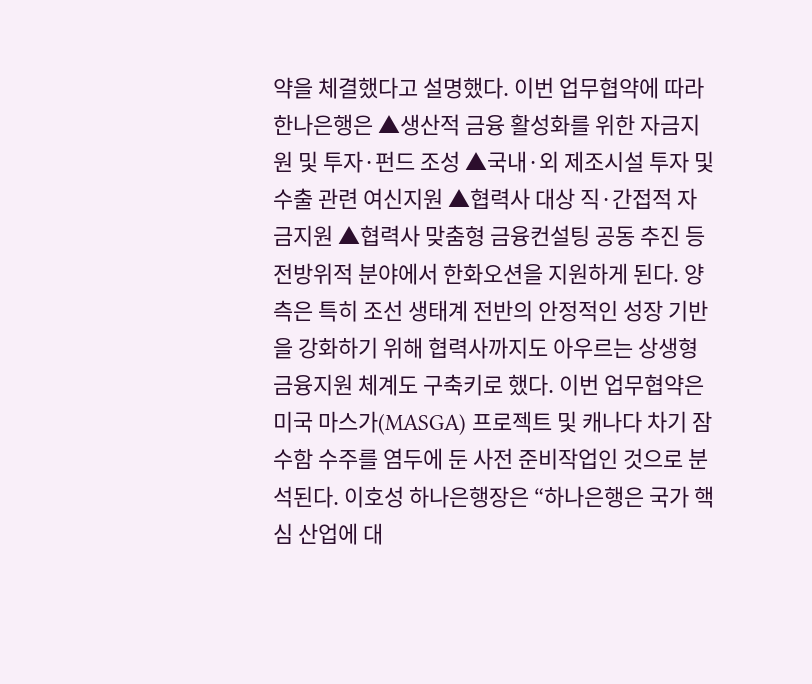약을 체결했다고 설명했다. 이번 업무협약에 따라 한나은행은 ▲생산적 금융 활성화를 위한 자금지원 및 투자·펀드 조성 ▲국내·외 제조시설 투자 및 수출 관련 여신지원 ▲협력사 대상 직·간접적 자금지원 ▲협력사 맞춤형 금융컨설팅 공동 추진 등 전방위적 분야에서 한화오션을 지원하게 된다. 양 측은 특히 조선 생태계 전반의 안정적인 성장 기반을 강화하기 위해 협력사까지도 아우르는 상생형 금융지원 체계도 구축키로 했다. 이번 업무협약은 미국 마스가(MASGA) 프로젝트 및 캐나다 차기 잠수함 수주를 염두에 둔 사전 준비작업인 것으로 분석된다. 이호성 하나은행장은 “하나은행은 국가 핵심 산업에 대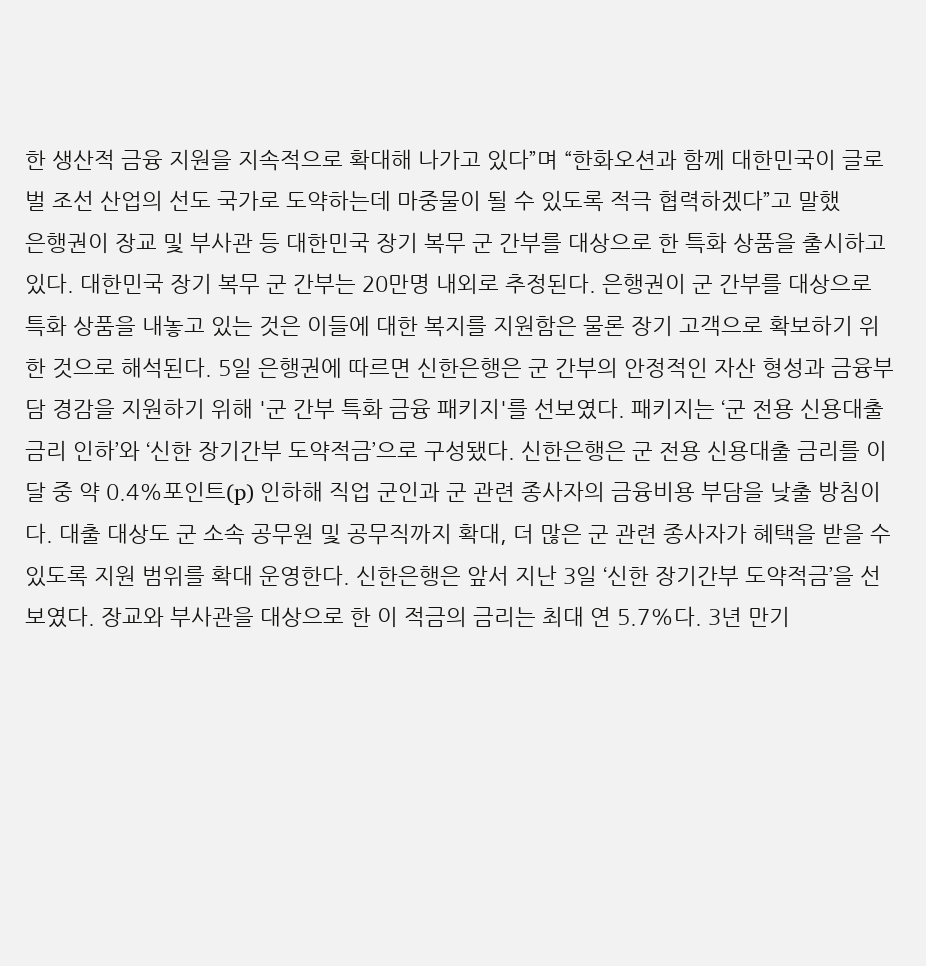한 생산적 금융 지원을 지속적으로 확대해 나가고 있다”며 “한화오션과 함께 대한민국이 글로벌 조선 산업의 선도 국가로 도약하는데 마중물이 될 수 있도록 적극 협력하겠다”고 말했
은행권이 장교 및 부사관 등 대한민국 장기 복무 군 간부를 대상으로 한 특화 상품을 출시하고 있다. 대한민국 장기 복무 군 간부는 20만명 내외로 추정된다. 은행권이 군 간부를 대상으로 특화 상품을 내놓고 있는 것은 이들에 대한 복지를 지원함은 물론 장기 고객으로 확보하기 위한 것으로 해석된다. 5일 은행권에 따르면 신한은행은 군 간부의 안정적인 자산 형성과 금융부담 경감을 지원하기 위해 '군 간부 특화 금융 패키지'를 선보였다. 패키지는 ‘군 전용 신용대출 금리 인하’와 ‘신한 장기간부 도약적금’으로 구성됐다. 신한은행은 군 전용 신용대출 금리를 이달 중 약 0.4%포인트(p) 인하해 직업 군인과 군 관련 종사자의 금융비용 부담을 낮출 방침이다. 대출 대상도 군 소속 공무원 및 공무직까지 확대, 더 많은 군 관련 종사자가 혜택을 받을 수 있도록 지원 범위를 확대 운영한다. 신한은행은 앞서 지난 3일 ‘신한 장기간부 도약적금’을 선보였다. 장교와 부사관을 대상으로 한 이 적금의 금리는 최대 연 5.7%다. 3년 만기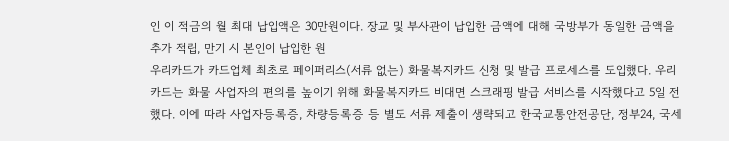인 이 적금의 월 최대 납입액은 30만원이다. 장교 및 부사관이 납입한 금액에 대해 국방부가 동일한 금액을 추가 적립, 만기 시 본인이 납입한 원
우리카드가 카드업체 최초로 페이퍼리스(서류 없는) 화물복지카드 신청 및 발급 프로세스를 도입했다. 우리카드는 화물 사업자의 편의를 높이기 위해 화물복지카드 비대면 스크래핑 발급 서비스를 시작했다고 5일 전했다. 이에 따라 사업자등록증, 차량등록증 등 별도 서류 제출이 생략되고 한국교통안전공단, 정부24, 국세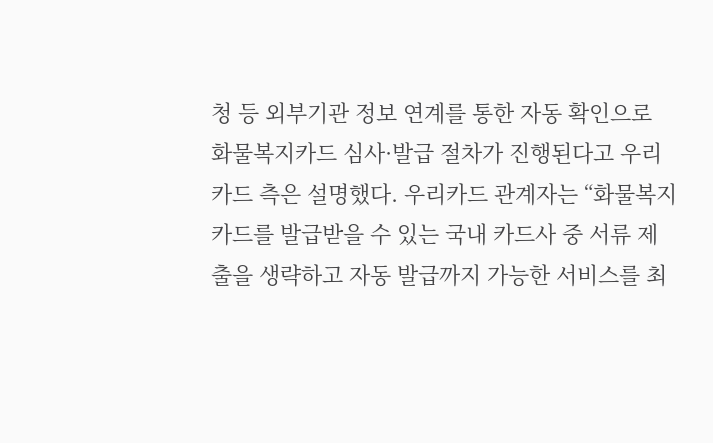청 등 외부기관 정보 연계를 통한 자동 확인으로 화물복지카드 심사·발급 절차가 진행된다고 우리카드 측은 설명했다. 우리카드 관계자는 “화물복지카드를 발급받을 수 있는 국내 카드사 중 서류 제출을 생략하고 자동 발급까지 가능한 서비스를 최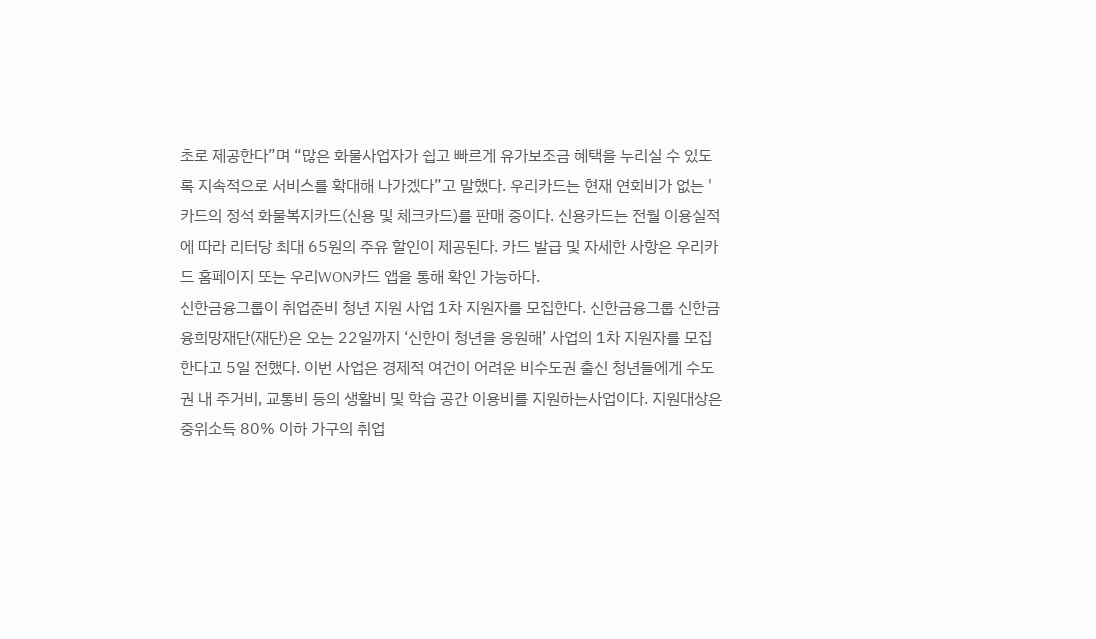초로 제공한다”며 “많은 화물사업자가 쉽고 빠르게 유가보조금 혜택을 누리실 수 있도록 지속적으로 서비스를 확대해 나가겠다”고 말했다. 우리카드는 현재 연회비가 없는 '카드의 정석 화물복지카드(신용 및 체크카드)를 판매 중이다. 신용카드는 전월 이용실적에 따라 리터당 최대 65원의 주유 할인이 제공된다. 카드 발급 및 자세한 사항은 우리카드 홈페이지 또는 우리WON카드 앱을 통해 확인 가능하다.
신한금융그룹이 취업준비 청년 지원 사업 1차 지원자를 모집한다. 신한금융그룹 신한금융희망재단(재단)은 오는 22일까지 ‘신한이 청년을 응원해’ 사업의 1차 지원자를 모집한다고 5일 전했다. 이번 사업은 경제적 여건이 어려운 비수도권 출신 청년들에게 수도권 내 주거비, 교통비 등의 생활비 및 학습 공간 이용비를 지원하는사업이다. 지원대상은 중위소득 80% 이하 가구의 취업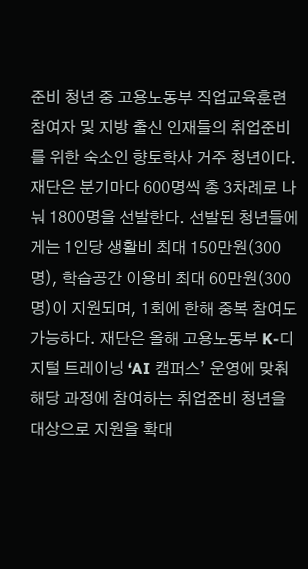준비 청년 중 고용노동부 직업교육훈련 참여자 및 지방 출신 인재들의 취업준비를 위한 숙소인 향토학사 거주 청년이다. 재단은 분기마다 600명씩 총 3차례로 나눠 1800명을 선발한다. 선발된 청년들에게는 1인당 생활비 최대 150만원(300명), 학습공간 이용비 최대 60만원(300명)이 지원되며, 1회에 한해 중복 참여도 가능하다. 재단은 올해 고용노동부 K-디지털 트레이닝 ‘AI 캠퍼스’ 운영에 맞춰 해당 과정에 참여하는 취업준비 청년을 대상으로 지원을 확대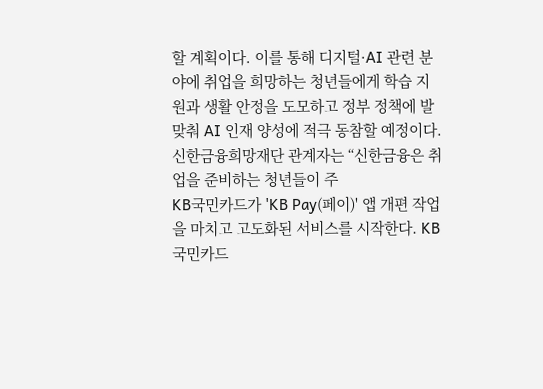할 계획이다. 이를 통해 디지털·AI 관련 분야에 취업을 희망하는 청년들에게 학습 지원과 생활 안정을 도모하고 정부 정책에 발맞춰 AI 인재 양성에 적극 동참할 예정이다. 신한금융희망재단 관계자는 “신한금융은 취업을 준비하는 청년들이 주
KB국민카드가 'KB Pay(페이)' 앱 개편 작업을 마치고 고도화된 서비스를 시작한다. KB국민카드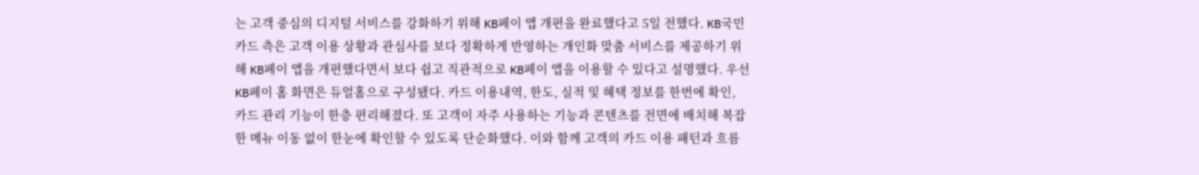는 고객 중심의 디지털 서비스를 강화하기 위해 KB페이 앱 개편을 완료했다고 5일 전했다. KB국민카드 측은 고객 이용 상황과 관심사를 보다 정확하게 반영하는 개인화 맞춤 서비스를 제공하기 위해 KB페이 앱을 개편했다면서 보다 쉽고 직관적으로 KB페이 앱을 이용할 수 있다고 설명했다. 우선 KB페이 홈 화면은 듀얼홈으로 구성됐다. 카드 이용내역, 한도, 실적 및 혜택 정보를 한번에 확인, 카드 관리 기능이 한층 편리해졌다. 또 고객이 자주 사용하는 기능과 콘텐츠를 전면에 배치해 복잡한 메뉴 이동 없이 한눈에 확인할 수 있도록 단순화했다. 이와 함께 고객의 카드 이용 패턴과 흐름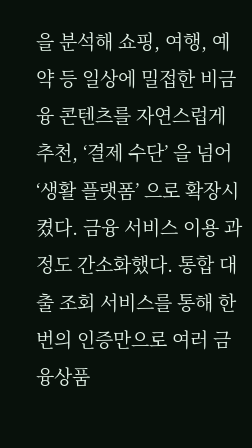을 분석해 쇼핑, 여행, 예약 등 일상에 밀접한 비금융 콘텐츠를 자연스럽게 추천, ‘결제 수단’ 을 넘어 ‘생활 플랫폼’ 으로 확장시켰다. 금융 서비스 이용 과정도 간소화했다. 통합 대출 조회 서비스를 통해 한 번의 인증만으로 여러 금융상품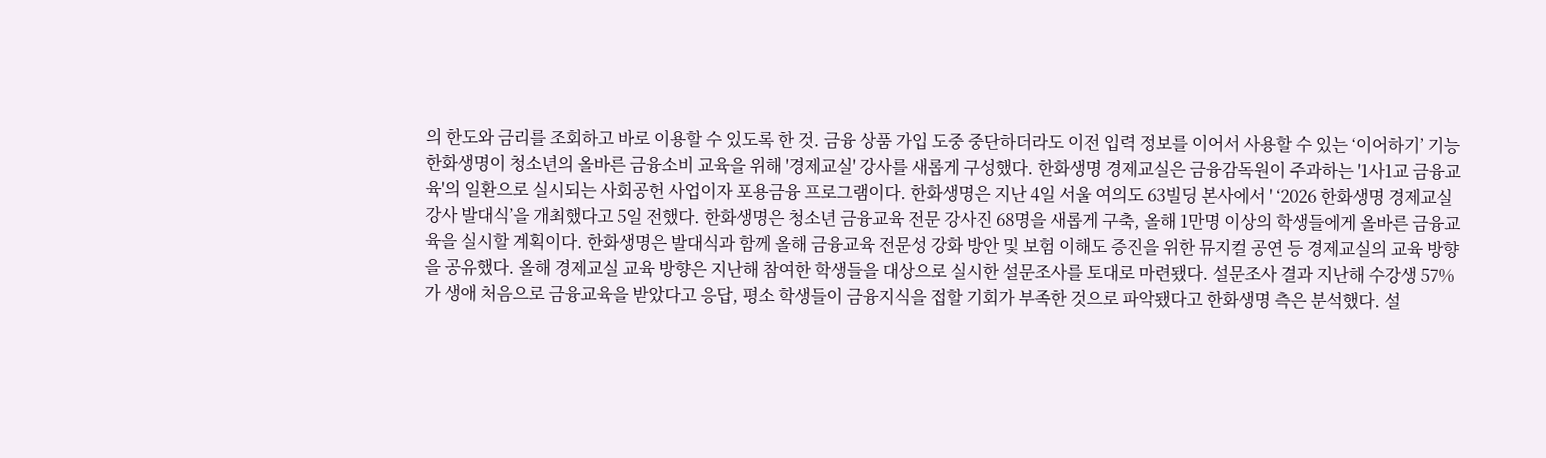의 한도와 금리를 조회하고 바로 이용할 수 있도록 한 것. 금융 상품 가입 도중 중단하더라도 이전 입력 정보를 이어서 사용할 수 있는 ‘이어하기’ 기능
한화생명이 청소년의 올바른 금융소비 교육을 위해 '경제교실' 강사를 새롭게 구성했다. 한화생명 경제교실은 금융감독원이 주과하는 '1사1교 금융교육'의 일환으로 실시되는 사회공헌 사업이자 포용금융 프로그램이다. 한화생명은 지난 4일 서울 여의도 63빌딩 본사에서 ' ‘2026 한화생명 경제교실 강사 발대식’을 개최했다고 5일 전했다. 한화생명은 청소년 금융교육 전문 강사진 68명을 새롭게 구축, 올해 1만명 이상의 학생들에게 올바른 금융교육을 실시할 계획이다. 한화생명은 발대식과 함께 올해 금융교육 전문성 강화 방안 및 보험 이해도 증진을 위한 뮤지컬 공연 등 경제교실의 교육 방향을 공유했다. 올해 경제교실 교육 방향은 지난해 참여한 학생들을 대상으로 실시한 설문조사를 토대로 마련됐다. 설문조사 결과 지난해 수강생 57%가 생애 처음으로 금융교육을 받았다고 응답, 평소 학생들이 금융지식을 접할 기회가 부족한 것으로 파악됐다고 한화생명 측은 분석했다. 설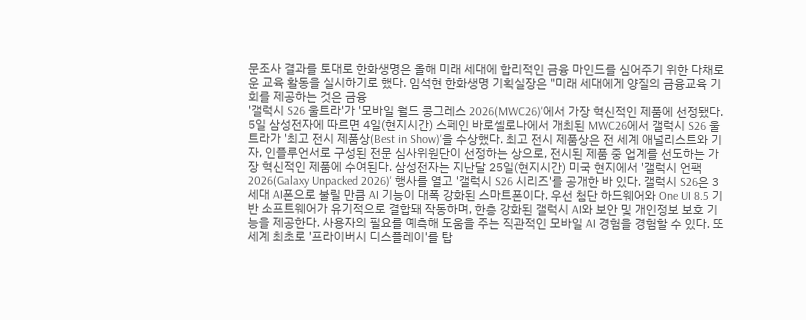문조사 결과를 토대로 한화생명은 올해 미래 세대에 합리적인 금융 마인드를 심어주기 위한 다채로운 교육 활동을 실시하기로 했다. 임석현 한화생명 기획실장은 "미래 세대에게 양질의 금융교육 기회를 제공하는 것은 금융
'갤럭시 S26 울트라'가 '모바일 월드 콩그레스 2026(MWC26)'에서 가장 혁신적인 제품에 선정됐다. 5일 삼성전자에 따르면 4일(현지시간) 스페인 바로셀로나에서 개최된 MWC26에서 갤럭시 S26 울트라가 '최고 전시 제품상(Best in Show)'을 수상했다. 최고 전시 제품상은 전 세계 애널리스트와 기자, 인플루언서로 구성된 전문 심사위원단이 선정하는 상으로, 전시된 제품 중 업계를 선도하는 가장 혁신적인 제품에 수여된다. 삼성전자는 지난달 25일(현지시간) 미국 현지에서 '갤럭시 언팩 2026(Galaxy Unpacked 2026)' 행사를 열고 '갤럭시 S26 시리즈'를 공개한 바 있다. 갤럭시 S26은 3세대 AI폰으로 불릴 만큼 AI 기능이 대폭 강화된 스마트폰이다. 우선 첨단 하드웨어와 One UI 8.5 기반 소프트웨어가 유기적으로 결합돼 작동하며, 한층 강화된 갤럭시 AI와 보안 및 개인정보 보호 기능을 제공한다. 사용자의 필요를 예측해 도움을 주는 직관적인 모바일 AI 경험을 경험할 수 있다. 또 세계 최초로 '프라이버시 디스플레이'를 탑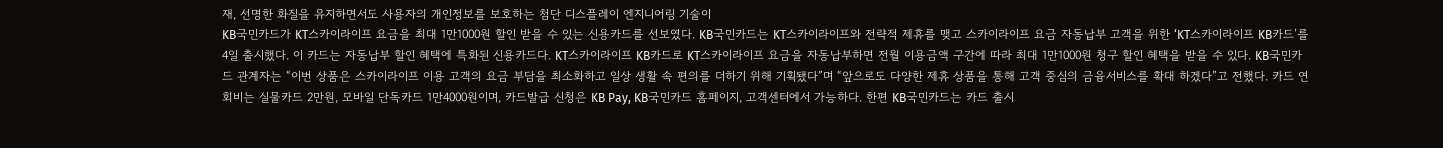재, 선명한 화질을 유지하면서도 사용자의 개인정보를 보호하는 첨단 디스플레이 엔지니어링 기술이
KB국민카드가 KT스카이라이프 요금을 최대 1만1000원 할인 받을 수 있는 신용카드를 선보였다. KB국민카드는 KT스카이라이프와 전략적 제휴를 맺고 스카이라이프 요금 자동납부 고객을 위한 ‘KT스카이라이프 KB카드’를 4일 출시했다. 이 카드는 자동납부 할인 혜택에 특화된 신용카드다. KT스카이라이프 KB카드로 KT스카이라이프 요금을 자동납부하면 전월 이용금액 구간에 따라 최대 1만1000원 청구 할인 혜택을 받을 수 있다. KB국민카드 관계자는 “이번 상품은 스카이라이프 이용 고객의 요금 부담을 최소화하고 일상 생활 속 편의를 더하기 위해 기획됐다”며 “앞으로도 다양한 제휴 상품을 통해 고객 중심의 금융서비스를 확대 하겠다”고 전했다. 카드 연회비는 실물카드 2만원, 모바일 단독카드 1만4000원이며, 카드발급 신청은 KB Pay, KB국민카드 홈페이지, 고객센터에서 가능하다. 한편 KB국민카드는 카드 출시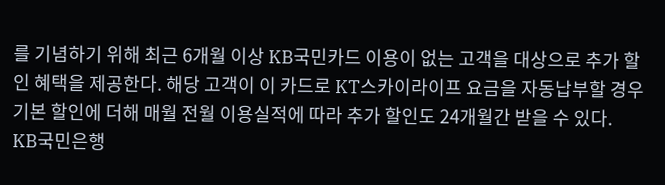를 기념하기 위해 최근 6개월 이상 KB국민카드 이용이 없는 고객을 대상으로 추가 할인 혜택을 제공한다. 해당 고객이 이 카드로 KT스카이라이프 요금을 자동납부할 경우 기본 할인에 더해 매월 전월 이용실적에 따라 추가 할인도 24개월간 받을 수 있다.
KB국민은행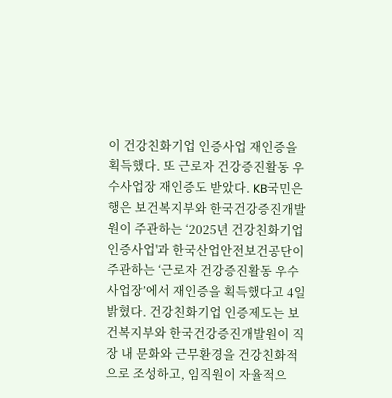이 건강친화기업 인증사업 재인증을 획득했다. 또 근로자 건강증진활동 우수사업장 재인증도 받았다. KB국민은행은 보건복지부와 한국건강증진개발원이 주관하는 ‘2025년 건강친화기업 인증사업'과 한국산업안전보건공단이 주관하는 ‘근로자 건강증진활동 우수사업장’에서 재인증을 획득했다고 4일 밝혔다. 건강친화기업 인증제도는 보건복지부와 한국건강증진개발원이 직장 내 문화와 근무환경을 건강친화적으로 조성하고, 임직원이 자율적으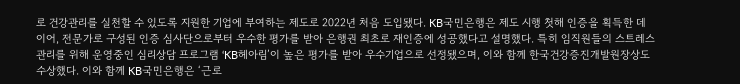로 건강관리를 실천할 수 있도록 지원한 기업에 부여하는 제도로 2022년 처음 도입됐다. KB국민은행은 제도 시행 첫해 인증을 획득한 데 이어, 전문가로 구성된 인증 심사단으로부터 우수한 평가를 받아 은행권 최초로 재인증에 성공했다고 설명했다. 특히 임직원들의 스트레스 관리를 위해 운영중인 심리상담 프로그램 ‘KB헤아림’이 높은 평가를 받아 우수기업으로 선정됐으며, 이와 함께 한국건강증진개발원장상도 수상했다. 이와 함께 KB국민은행은 ‘근로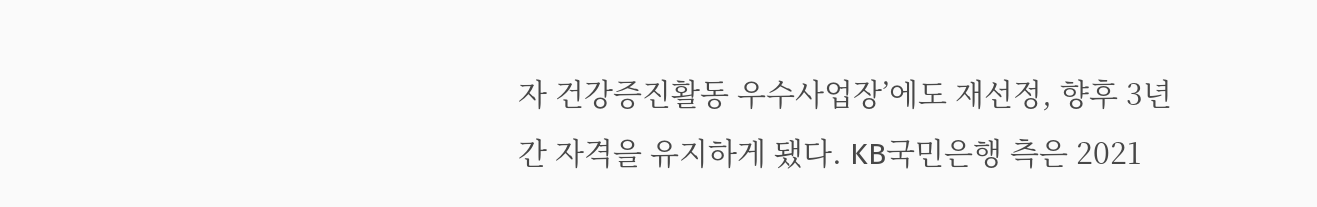자 건강증진활동 우수사업장’에도 재선정, 향후 3년간 자격을 유지하게 됐다. KB국민은행 측은 2021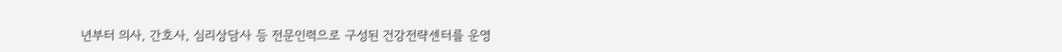년부터 의사, 간호사, 심리상담사 등 전문인력으로 구성된 건강전략센터를 운영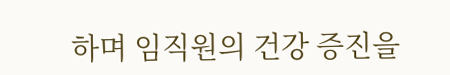하며 임직원의 건강 증진을